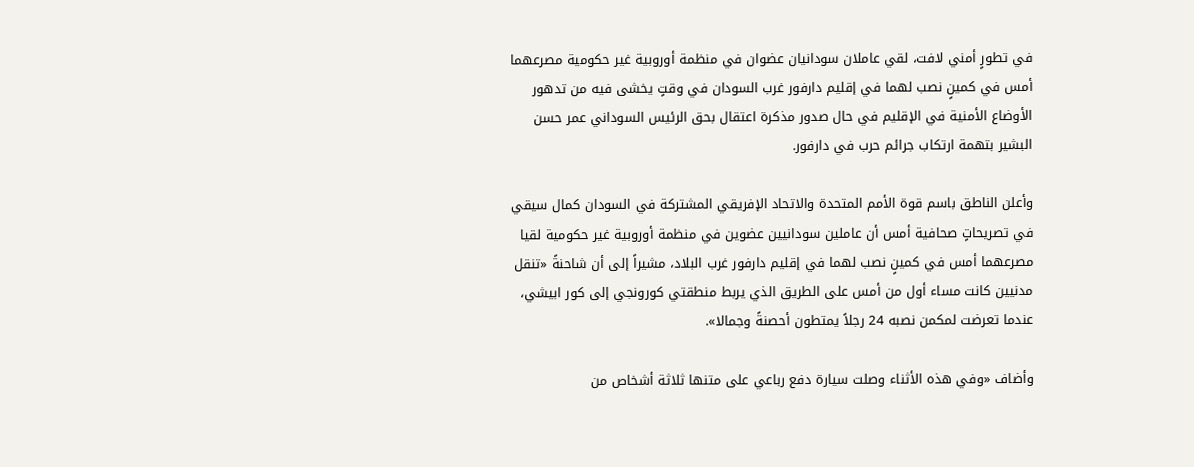في تطورٍ أمني لافت، لقي عاملان سودانيان عضوان في منظمة أوروبية غير حكومية مصرعهما أمس في كمينٍ نصب لهما في إقليم دارفور غرب السودان في وقتٍ يخشى فيه من تدهور الأوضاع الأمنية في الإقليم في حال صدور مذكرة اعتقال بحق الرئيس السوداني عمر حسن البشير بتهمة ارتكاب جرائم حرب في دارفور.

وأعلن الناطق باسم قوة الأمم المتحدة والاتحاد الإفريقي المشتركة في السودان كمال سيقي في تصريحاتٍ صحافية أمس أن عاملين سودانيين عضوين في منظمة أوروبية غير حكومية لقيا مصرعهما أمس في كمينٍ نصب لهما في إقليم دارفور غرب البلاد، مشيراً إلى أن شاحنةً «تنقل مدنيين كانت مساء أول من أمس على الطريق الذي يربط منطقتي كورونجي إلى كور ابيشي، عندما تعرضت لمكمن نصبه 24 رجلاً يمتطون أحصنةً وجمالا».

وأضاف «وفي هذه الأثناء وصلت سيارة دفع رباعي على متنها ثلاثة أشخاص من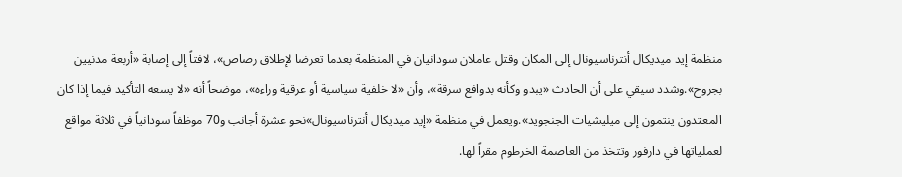منظمة إيد ميديكال أنترناسيونال إلى المكان وقتل عاملان سودانيان في المنظمة بعدما تعرضا لإطلاق رصاص»، لافتاً إلى إصابة «أربعة مدنيين بجروح».وشدد سيقي على أن الحادث «يبدو وكأنه بدوافع سرقة»، وأن «لا خلفية سياسية أو عرقية وراءه»، موضحاً أنه «لا يسعه التأكيد فيما إذا كان المعتدون ينتمون إلى ميليشيات الجنجويد».ويعمل في منظمة «إيد ميديكال أنترناسيونال»نحو عشرة أجانب و70 موظفاً سودانياً في ثلاثة مواقع لعملياتها في دارفور وتتخذ من العاصمة الخرطوم مقراً لها.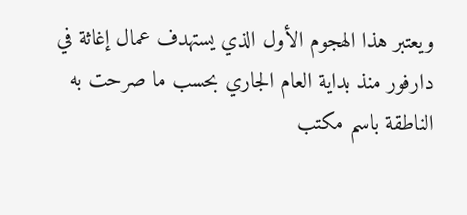ويعتبر هذا الهجوم الأول الذي يستهدف عمال إغاثة في دارفور منذ بداية العام الجاري بحسب ما صرحت به الناطقة باسم مكتب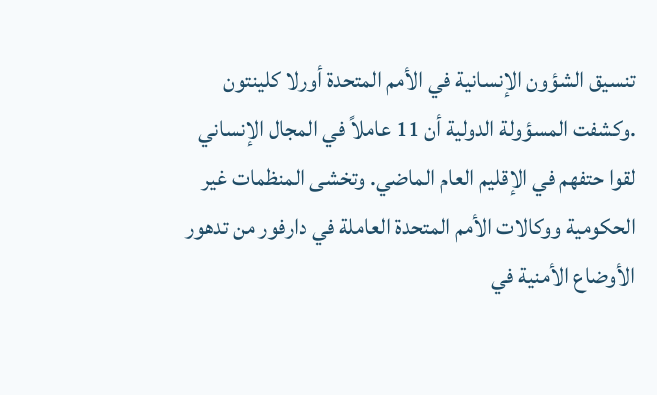تنسيق الشؤون الإنسانية في الأمم المتحدة أورلا كلينتون .وكشفت المسؤولة الدولية أن 11 عاملاً في المجال الإنساني لقوا حتفهم في الإقليم العام الماضي. وتخشى المنظمات غير الحكومية ووكالات الأمم المتحدة العاملة في دارفور من تدهور الأوضاع الأمنية في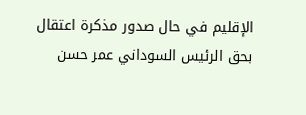الإقليم في حال صدور مذكرة اعتقال بحق الرئيس السوداني عمر حسن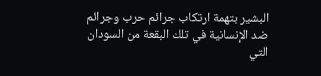البشير بتهمة ارتكاب جرائم حرب وجرائم ضد الإنسانية في تلك البقعة من السودان التي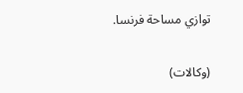توازي مساحة فرنسا.

(وكالات)